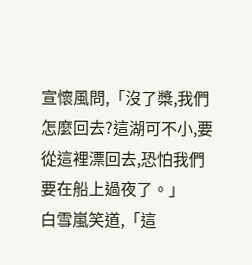宣懷風問,「沒了槳,我們怎麼回去?這湖可不小,要從這裡漂回去,恐怕我們要在船上過夜了。」
白雪嵐笑道,「這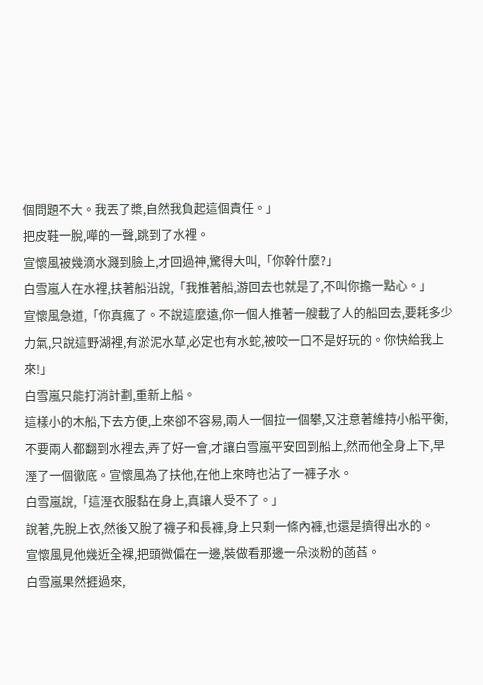個問題不大。我丟了槳,自然我負起這個責任。」
把皮鞋一脫,嘩的一聲,跳到了水裡。
宣懷風被幾滴水濺到臉上,才回過神,驚得大叫,「你幹什麼?」
白雪嵐人在水裡,扶著船沿說,「我推著船,游回去也就是了,不叫你擔一點心。」
宣懷風急道,「你真瘋了。不說這麼遠,你一個人推著一艘載了人的船回去,要耗多少力氣,只說這野湖裡,有淤泥水草,必定也有水蛇,被咬一口不是好玩的。你快給我上來!」
白雪嵐只能打消計劃,重新上船。
這樣小的木船,下去方便,上來卻不容易,兩人一個拉一個攀,又注意著維持小船平衡,不要兩人都翻到水裡去,弄了好一會,才讓白雪嵐平安回到船上,然而他全身上下,早溼了一個徹底。宣懷風為了扶他,在他上來時也沾了一褲子水。
白雪嵐說,「這溼衣服黏在身上,真讓人受不了。」
說著,先脫上衣,然後又脫了襪子和長褲,身上只剩一條內褲,也還是擠得出水的。
宣懷風見他幾近全裸,把頭微偏在一邊,裝做看那邊一朵淡粉的菡萏。
白雪嵐果然捱過來,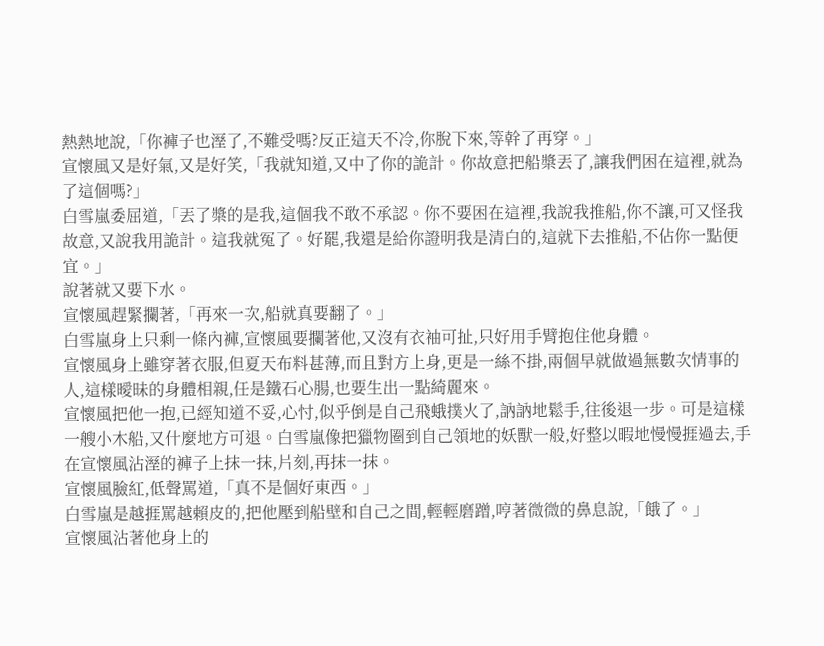熱熱地說,「你褲子也溼了,不難受嗎?反正這天不冷,你脫下來,等幹了再穿。」
宣懷風又是好氣,又是好笑,「我就知道,又中了你的詭計。你故意把船槳丟了,讓我們困在這裡,就為了這個嗎?」
白雪嵐委屈道,「丟了槳的是我,這個我不敢不承認。你不要困在這裡,我說我推船,你不讓,可又怪我故意,又說我用詭計。這我就冤了。好罷,我還是給你證明我是清白的,這就下去推船,不佔你一點便宜。」
說著就又要下水。
宣懷風趕緊攔著,「再來一次,船就真要翻了。」
白雪嵐身上只剩一條內褲,宣懷風要攔著他,又沒有衣袖可扯,只好用手臂抱住他身體。
宣懷風身上雖穿著衣服,但夏天布料甚薄,而且對方上身,更是一絲不掛,兩個早就做過無數次情事的人,這樣曖昧的身體相親,任是鐵石心腸,也要生出一點綺麗來。
宣懷風把他一抱,已經知道不妥,心忖,似乎倒是自己飛蛾撲火了,訥訥地鬆手,往後退一步。可是這樣一艘小木船,又什麼地方可退。白雪嵐像把獵物圈到自己領地的妖獸一般,好整以暇地慢慢捱過去,手在宣懷風沾溼的褲子上抹一抹,片刻,再抹一抹。
宣懷風臉紅,低聲罵道,「真不是個好東西。」
白雪嵐是越捱罵越賴皮的,把他壓到船壁和自己之間,輕輕磨蹭,哼著微微的鼻息說,「餓了。」
宣懷風沾著他身上的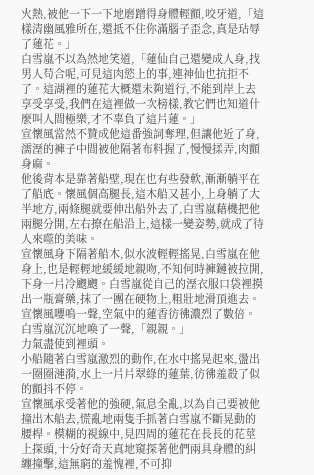火熱,被他一下一下地磨蹭得身體輕顫,咬牙道,「這樣清幽風雅所在,還抵不住你滿腦子歪念,真是玷辱了蓮花。」
白雪嵐不以為然地笑道,「蓮仙自己還變成人身,找男人苟合呢,可見這肉慾上的事,連神仙也抗拒不了。這湖裡的蓮花大概還未夠道行,不能到岸上去享受享受,我們在這裡做一次榜樣,教它們也知道什麼叫人間極樂,才不辜負了這片蓮。」
宣懷風當然不贊成他這番強詞奪理,但讓他近了身,濡溼的褲子中間被他隔著布料握了,慢慢揉弄,肉顫身麻。
他後背本是靠著船壁,現在也有些發軟,漸漸躺平在了船底。懷風個高腿長,這木船又甚小,上身躺了大半地方,兩條腿就要伸出船外去了,白雪嵐藉機把他兩腿分開,左右撩在船沿上,這樣一變姿勢,就成了待人來噬的美味。
宣懷風身下隔著船木,似水波輕輕搖晃,白雪嵐在他身上,也是輕輕地緩緩地親吻,不知何時褲鏈被拉開,下身一片冷颼颼。白雪嵐從自己的溼衣服口袋裡摸出一瓶膏藥,抹了一團在硬物上,粗壯地滑頂進去。
宣懷風嚶嗚一聲,空氣中的蓮香彷彿濃烈了數倍。
白雪嵐沉沉地喚了一聲,「親親。」
力氣盡使到裡頭。
小船隨著白雪嵐激烈的動作,在水中搖晃起來,盪出一圈圈漣漪,水上一片片翠綠的蓮葉,彷彿羞殺了似的顫抖不停。
宣懷風承受著他的強硬,氣息全亂,以為自己要被他撞出木船去,慌亂地兩隻手抓著白雪嵐不斷晃動的腰桿。模糊的視線中,見四周的蓮花在長長的花莖上探頭,十分好奇天真地窺探著他們兩具身體的糾纏撞擊,這無窮的羞愧裡,不可抑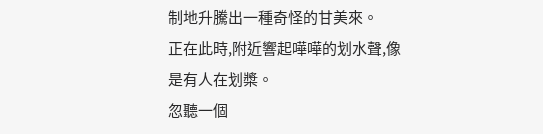制地升騰出一種奇怪的甘美來。
正在此時,附近響起嘩嘩的划水聲,像是有人在划槳。
忽聽一個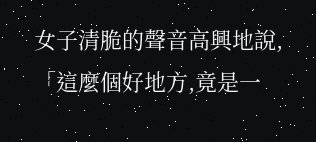女子清脆的聲音高興地說,「這麼個好地方,竟是一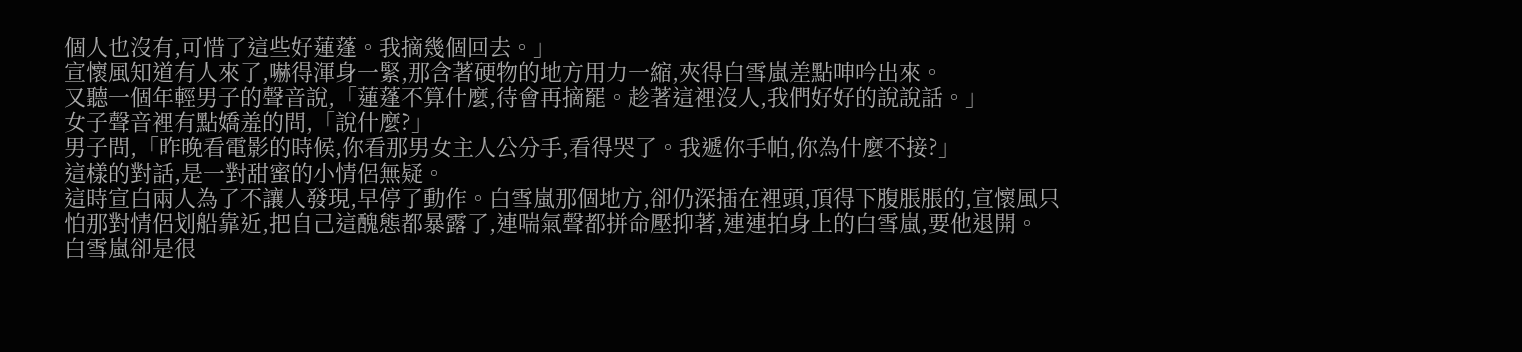個人也沒有,可惜了這些好蓮蓬。我摘幾個回去。」
宣懷風知道有人來了,嚇得渾身一緊,那含著硬物的地方用力一縮,夾得白雪嵐差點呻吟出來。
又聽一個年輕男子的聲音說,「蓮蓬不算什麼,待會再摘罷。趁著這裡沒人,我們好好的說說話。」
女子聲音裡有點嬌羞的問,「說什麼?」
男子問,「昨晚看電影的時候,你看那男女主人公分手,看得哭了。我遞你手帕,你為什麼不接?」
這樣的對話,是一對甜蜜的小情侶無疑。
這時宣白兩人為了不讓人發現,早停了動作。白雪嵐那個地方,卻仍深插在裡頭,頂得下腹脹脹的,宣懷風只怕那對情侶划船靠近,把自己這醜態都暴露了,連喘氣聲都拼命壓抑著,連連拍身上的白雪嵐,要他退開。
白雪嵐卻是很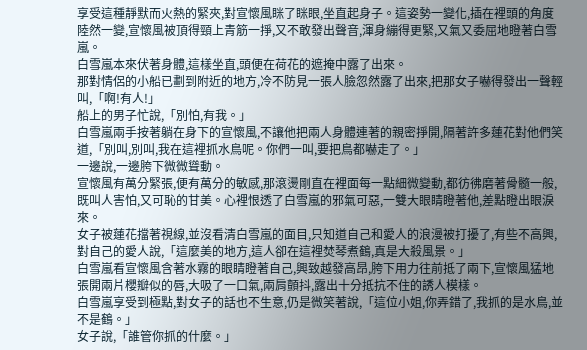享受這種靜默而火熱的緊夾,對宣懷風眯了眯眼,坐直起身子。這姿勢一變化,插在裡頭的角度陸然一變,宣懷風被頂得頸上青筋一掙,又不敢發出聲音,渾身繃得更緊,又氣又委屈地瞪著白雪嵐。
白雪嵐本來伏著身體,這樣坐直,頭便在荷花的遮掩中露了出來。
那對情侶的小船已劃到附近的地方,冷不防見一張人臉忽然露了出來,把那女子嚇得發出一聲輕叫,「啊!有人!」
船上的男子忙說,「別怕,有我。」
白雪嵐兩手按著躺在身下的宣懷風,不讓他把兩人身體連著的親密掙開,隔著許多蓮花對他們笑道,「別叫,別叫,我在這裡抓水鳥呢。你們一叫,要把鳥都嚇走了。」
一邊說,一邊胯下微微聳動。
宣懷風有萬分緊張,便有萬分的敏感,那滾燙剛直在裡面每一點細微變動,都彷彿磨著骨髓一般,既叫人害怕,又可恥的甘美。心裡恨透了白雪嵐的邪氣可惡,一雙大眼睛瞪著他,差點瞪出眼淚來。
女子被蓮花擋著視線,並沒看清白雪嵐的面目,只知道自己和愛人的浪漫被打擾了,有些不高興,對自己的愛人說,「這麼美的地方,這人卻在這裡焚琴煮鶴,真是大殺風景。」
白雪嵐看宣懷風含著水霧的眼睛瞪著自己,興致越發高昂,胯下用力往前抵了兩下,宣懷風猛地張開兩片櫻瓣似的唇,大吸了一口氣,兩肩顫抖,露出十分抵抗不住的誘人模樣。
白雪嵐享受到極點,對女子的話也不生意,仍是微笑著說,「這位小姐,你弄錯了,我抓的是水鳥,並不是鶴。」
女子說,「誰管你抓的什麼。」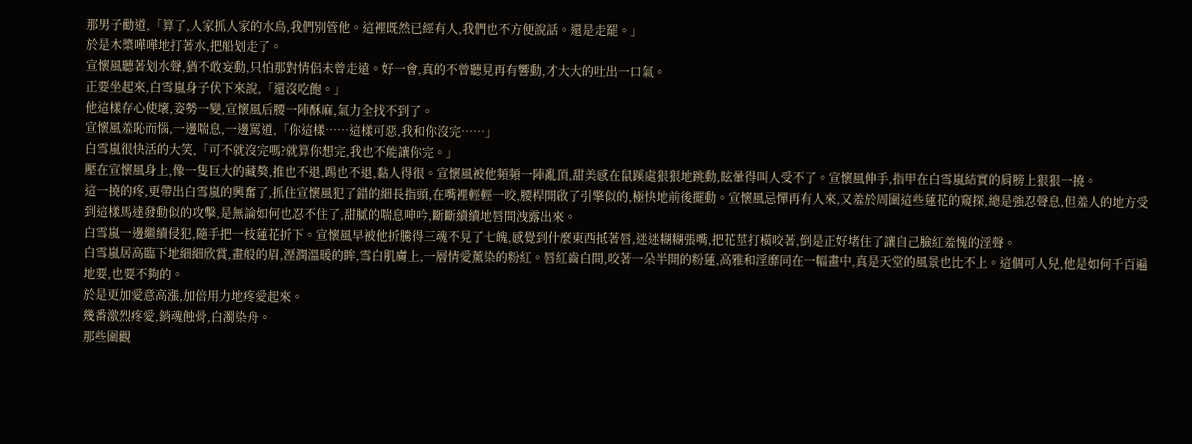那男子勸道,「算了,人家抓人家的水鳥,我們別管他。這裡既然已經有人,我們也不方便說話。還是走罷。」
於是木槳嘩嘩地打著水,把船划走了。
宣懷風聽著划水聲,猶不敢妄動,只怕那對情侶未曾走遠。好一會,真的不曾聽見再有響動,才大大的吐出一口氣。
正要坐起來,白雪嵐身子伏下來說,「還沒吃飽。」
他這樣存心使壞,姿勢一變,宣懷風后腰一陣酥麻,氣力全找不到了。
宣懷風羞恥而惱,一邊喘息,一邊罵道,「你這樣……這樣可惡,我和你沒完……」
白雪嵐很快活的大笑,「可不就沒完嗎?就算你想完,我也不能讓你完。」
壓在宣懷風身上,像一隻巨大的藏獒,推也不退,踢也不退,黏人得很。宣懷風被他頻頻一陣亂頂,甜美感在鼠蹊處狠狠地跳動,眩暈得叫人受不了。宣懷風伸手,指甲在白雪嵐結實的肩膀上狠狠一撓。
這一撓的疼,更帶出白雪嵐的興奮了,抓住宣懷風犯了錯的細長指頭,在嘴裡輕輕一咬,腰桿開啟了引擎似的,極快地前後擺動。宣懷風忌憚再有人來,又羞於周圍這些蓮花的窺探,總是強忍聲息,但羞人的地方受到這樣馬達發動似的攻擊,是無論如何也忍不住了,甜膩的喘息呻吟,斷斷續續地唇間洩露出來。
白雪嵐一邊繼續侵犯,隨手把一枝蓮花折下。宣懷風早被他折騰得三魂不見了七魄,感覺到什麼東西抵著唇,迷迷糊糊張嘴,把花莖打橫咬著,倒是正好堵住了讓自己臉紅羞愧的淫聲。
白雪嵐居高臨下地細細欣賞,畫般的眉,溼潤溫暖的眸,雪白肌膚上,一層情愛薰染的粉紅。唇紅齒白間,咬著一朵半開的粉蓮,高雅和淫靡同在一幅畫中,真是天堂的風景也比不上。這個可人兒,他是如何千百遍地要,也要不夠的。
於是更加愛意高漲,加倍用力地疼愛起來。
幾番激烈疼愛,銷魂蝕骨,白濁染舟。
那些圍觀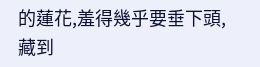的蓮花,羞得幾乎要垂下頭,藏到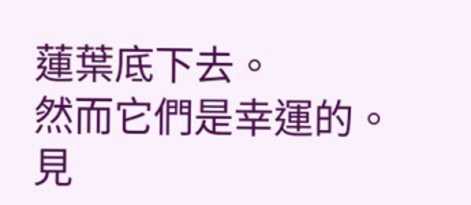蓮葉底下去。
然而它們是幸運的。
見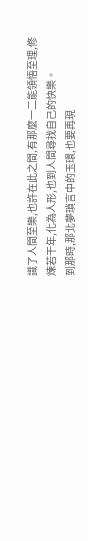識了人間至樂,也許在此之間,有那麼一二能領悟至理,修煉若干年,化為人形,也到人間尋找自己的快樂。
到那時,那北夢瑣言中的玉環,也要再現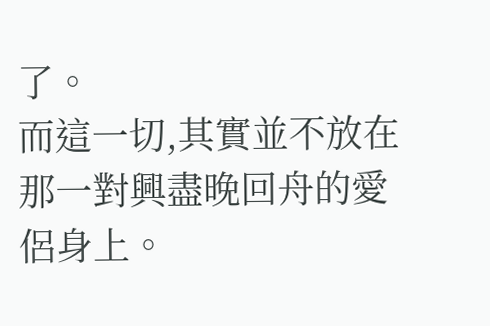了。
而這一切,其實並不放在那一對興盡晚回舟的愛侶身上。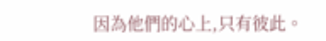因為他們的心上,只有彼此。